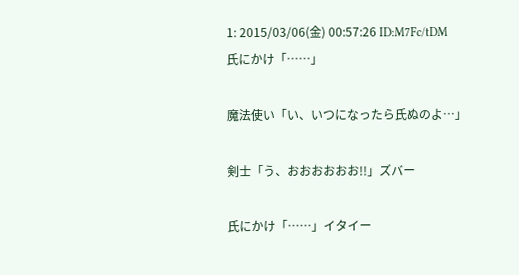1: 2015/03/06(金) 00:57:26 ID:M7Fc/tDM
氏にかけ「……」

魔法使い「い、いつになったら氏ぬのよ…」

剣士「う、おおおおおお!!」ズバー

氏にかけ「……」イタイー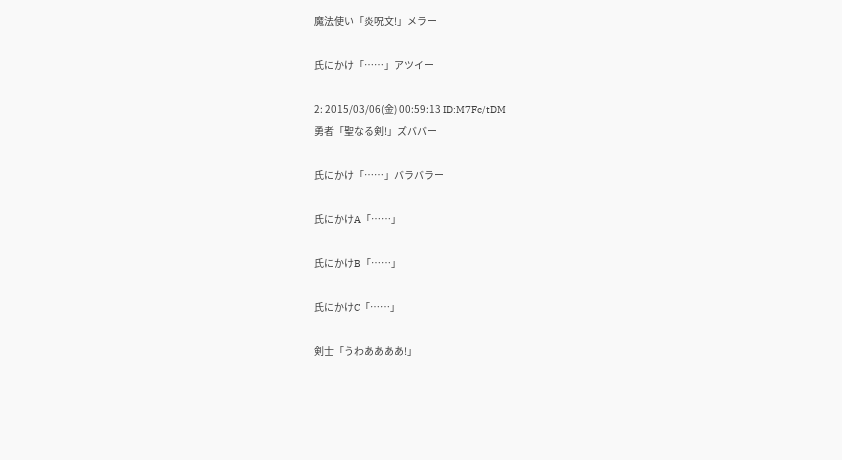魔法使い「炎呪文!」メラー

氏にかけ「……」アツイー

2: 2015/03/06(金) 00:59:13 ID:M7Fc/tDM
勇者「聖なる剣!」ズババー

氏にかけ「……」バラバラー

氏にかけA「……」

氏にかけB「……」

氏にかけC「……」

剣士「うわああああ!」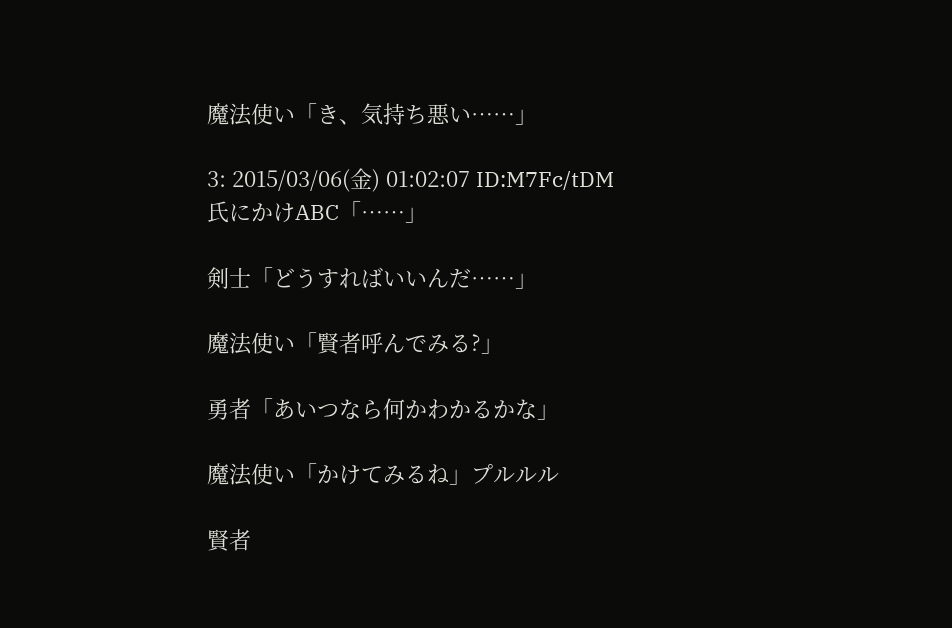魔法使い「き、気持ち悪い……」

3: 2015/03/06(金) 01:02:07 ID:M7Fc/tDM
氏にかけABC「……」

剣士「どうすればいいんだ……」

魔法使い「賢者呼んでみる?」

勇者「あいつなら何かわかるかな」

魔法使い「かけてみるね」プルルル

賢者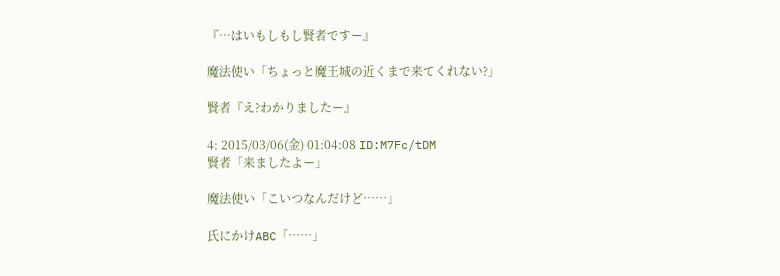『…はいもしもし賢者ですー』

魔法使い「ちょっと魔王城の近くまで来てくれない?」

賢者『え?わかりましたー』

4: 2015/03/06(金) 01:04:08 ID:M7Fc/tDM
賢者「来ましたよー」

魔法使い「こいつなんだけど……」

氏にかけABC「……」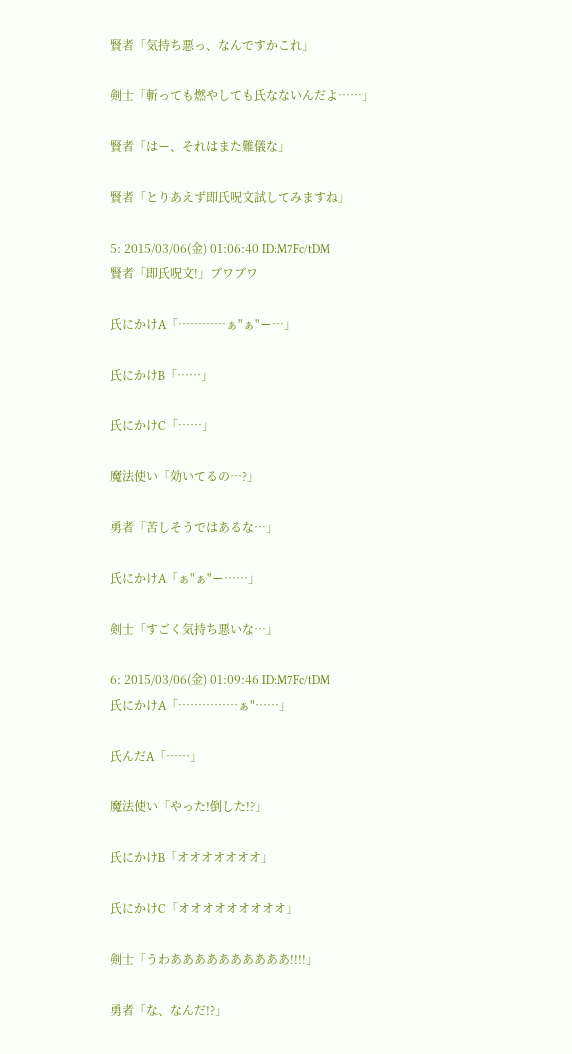賢者「気持ち悪っ、なんですかこれ」

剣士「斬っても燃やしても氏なないんだよ……」

賢者「はー、それはまた難儀な」

賢者「とりあえず即氏呪文試してみますね」

5: 2015/03/06(金) 01:06:40 ID:M7Fc/tDM
賢者「即氏呪文!」ブワブワ

氏にかけA「…………ぁ"ぁ"ー…」

氏にかけB「……」

氏にかけC「……」

魔法使い「効いてるの…?」

勇者「苦しそうではあるな…」

氏にかけA「ぁ"ぁ"ー……」

剣士「すごく気持ち悪いな…」

6: 2015/03/06(金) 01:09:46 ID:M7Fc/tDM
氏にかけA「……………ぁ"……」

氏んだA「……」

魔法使い「やった!倒した!?」

氏にかけB「オオオオオオオ」

氏にかけC「オオオオオオオオオ」

剣士「うわああああああああああ!!!!」

勇者「な、なんだ!?」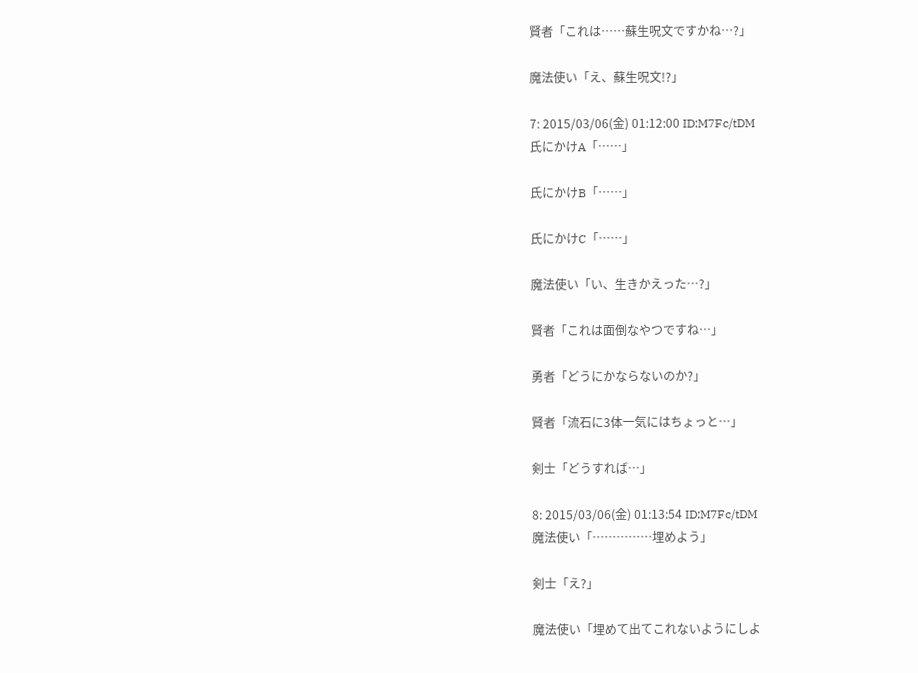賢者「これは……蘇生呪文ですかね…?」

魔法使い「え、蘇生呪文!?」

7: 2015/03/06(金) 01:12:00 ID:M7Fc/tDM
氏にかけA「……」

氏にかけB「……」

氏にかけC「……」

魔法使い「い、生きかえった…?」

賢者「これは面倒なやつですね…」

勇者「どうにかならないのか?」

賢者「流石に3体一気にはちょっと…」

剣士「どうすれば…」

8: 2015/03/06(金) 01:13:54 ID:M7Fc/tDM
魔法使い「……………埋めよう」

剣士「え?」

魔法使い「埋めて出てこれないようにしよ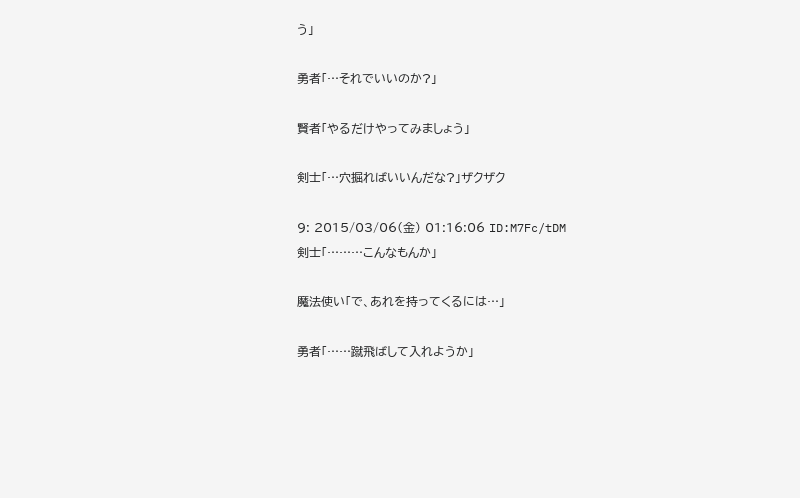う」

勇者「…それでいいのか?」

賢者「やるだけやってみましょう」

剣士「…穴掘ればいいんだな?」ザクザク

9: 2015/03/06(金) 01:16:06 ID:M7Fc/tDM
剣士「………こんなもんか」

魔法使い「で、あれを持ってくるには…」

勇者「……蹴飛ばして入れようか」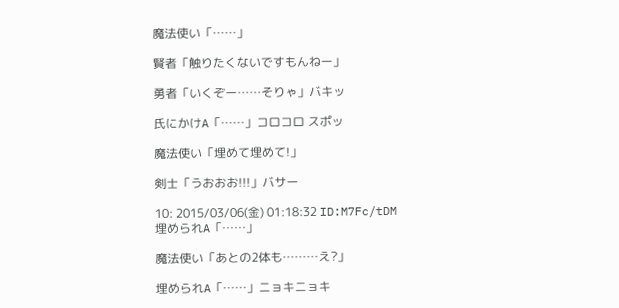魔法使い「……」

賢者「触りたくないですもんねー」

勇者「いくぞー……そりゃ」バキッ

氏にかけA「……」コロコロ スポッ

魔法使い「埋めて埋めて!」

剣士「うおおお!!!」バサー

10: 2015/03/06(金) 01:18:32 ID:M7Fc/tDM
埋められA「……」

魔法使い「あとの2体も………え?」

埋められA「……」ニョキニョキ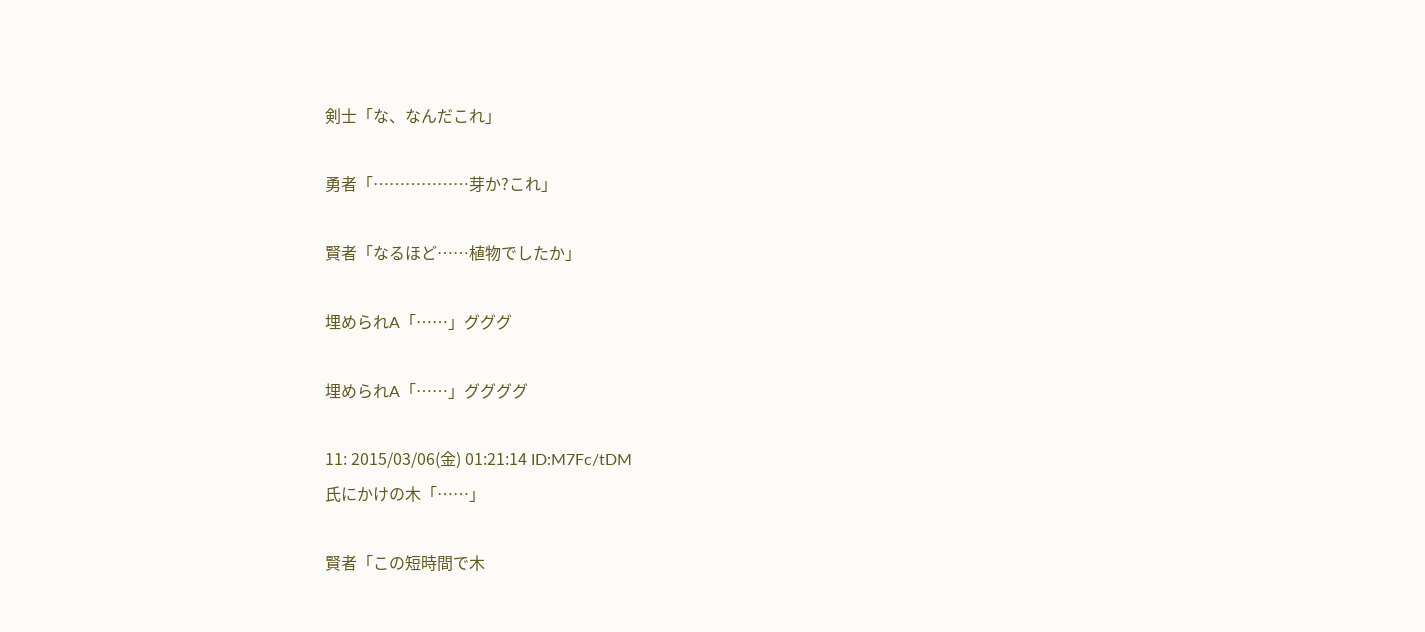剣士「な、なんだこれ」

勇者「………………芽か?これ」

賢者「なるほど……植物でしたか」

埋められA「……」グググ

埋められA「……」ググググ

11: 2015/03/06(金) 01:21:14 ID:M7Fc/tDM
氏にかけの木「……」

賢者「この短時間で木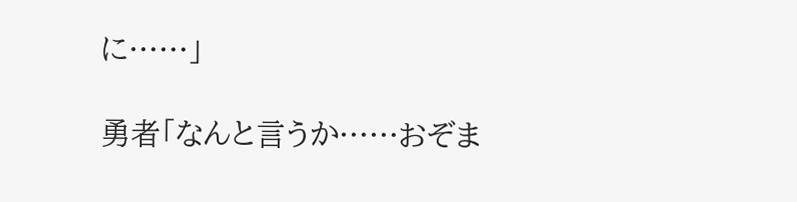に……」

勇者「なんと言うか……おぞま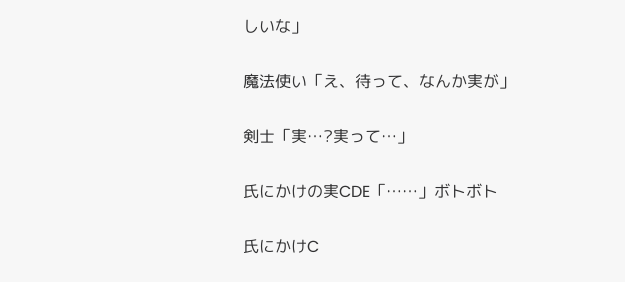しいな」

魔法使い「え、待って、なんか実が」

剣士「実…?実って…」

氏にかけの実CDE「……」ボトボト

氏にかけC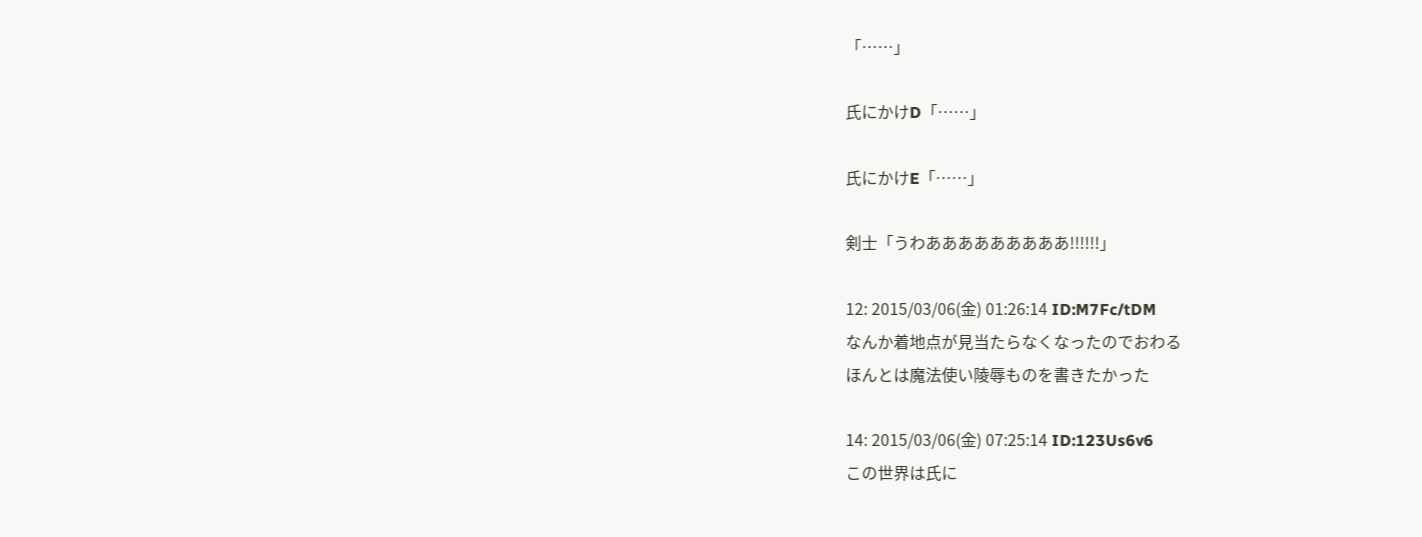「……」

氏にかけD「……」

氏にかけE「……」

剣士「うわあああああああああ!!!!!!」

12: 2015/03/06(金) 01:26:14 ID:M7Fc/tDM
なんか着地点が見当たらなくなったのでおわる
ほんとは魔法使い陵辱ものを書きたかった

14: 2015/03/06(金) 07:25:14 ID:123Us6v6
この世界は氏に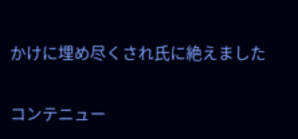かけに埋め尽くされ氏に絶えました

コンテニュー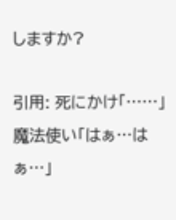しますか?

引用: 死にかけ「……」魔法使い「はぁ…はぁ…」